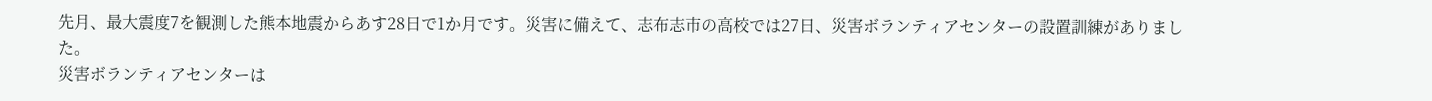先月、最大震度7を観測した熊本地震からあす28日で1か月です。災害に備えて、志布志市の高校では27日、災害ボランティアセンターの設置訓練がありました。
災害ボランティアセンターは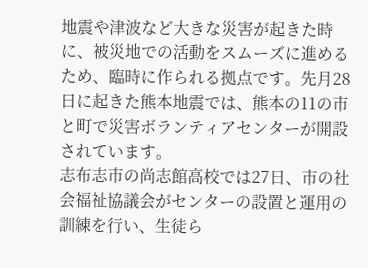地震や津波など大きな災害が起きた時に、被災地での活動をスムーズに進めるため、臨時に作られる拠点です。先月28日に起きた熊本地震では、熊本の11の市と町で災害ボランティアセンターが開設されています。
志布志市の尚志館高校では27日、市の社会福祉協議会がセンターの設置と運用の訓練を行い、生徒ら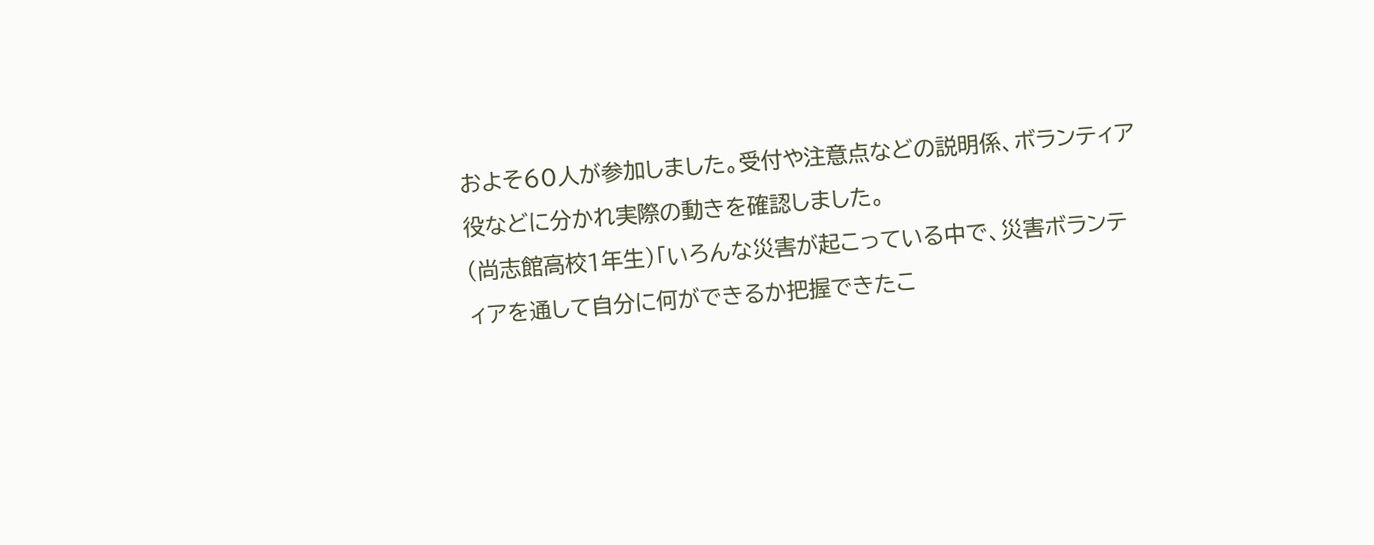およそ60人が参加しました。受付や注意点などの説明係、ボランティア役などに分かれ実際の動きを確認しました。
(尚志館高校1年生)「いろんな災害が起こっている中で、災害ボランティアを通して自分に何ができるか把握できたこ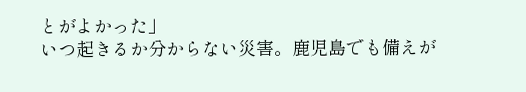とがよかった」
いつ起きるか分からない災害。鹿児島でも備えが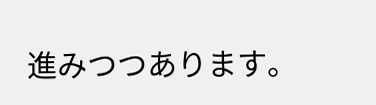進みつつあります。